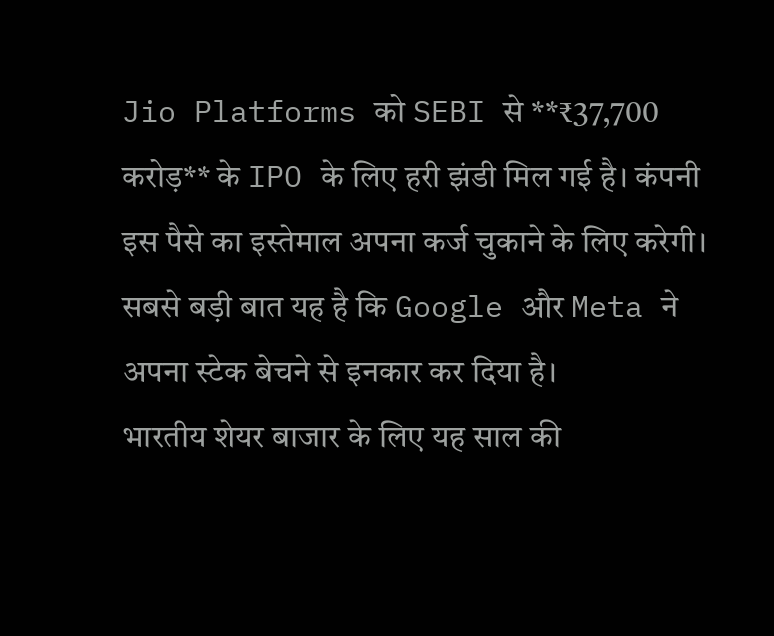Jio Platforms को SEBI से **₹37,700 करोड़** के IPO के लिए हरी झंडी मिल गई है। कंपनी इस पैसे का इस्तेमाल अपना कर्ज चुकाने के लिए करेगी। सबसे बड़ी बात यह है कि Google और Meta ने अपना स्टेक बेचने से इनकार कर दिया है।
भारतीय शेयर बाजार के लिए यह साल की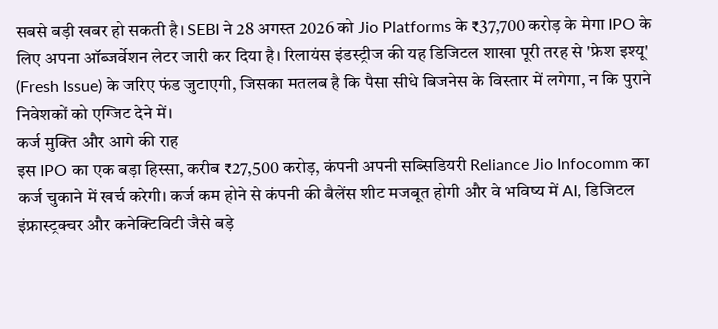सबसे बड़ी खबर हो सकती है। SEBI ने 28 अगस्त 2026 को Jio Platforms के ₹37,700 करोड़ के मेगा IPO के लिए अपना ऑब्जर्वेशन लेटर जारी कर दिया है। रिलायंस इंडस्ट्रीज की यह डिजिटल शाखा पूरी तरह से 'फ्रेश इश्यू' (Fresh Issue) के जरिए फंड जुटाएगी, जिसका मतलब है कि पैसा सीधे बिजनेस के विस्तार में लगेगा, न कि पुराने निवेशकों को एग्जिट देने में।
कर्ज मुक्ति और आगे की राह
इस IPO का एक बड़ा हिस्सा, करीब ₹27,500 करोड़, कंपनी अपनी सब्सिडियरी Reliance Jio Infocomm का कर्ज चुकाने में खर्च करेगी। कर्ज कम होने से कंपनी की बैलेंस शीट मजबूत होगी और वे भविष्य में AI, डिजिटल इंफ्रास्ट्रक्चर और कनेक्टिविटी जैसे बड़े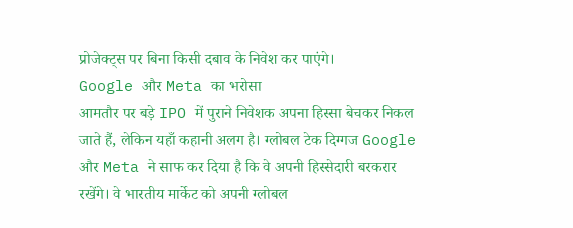प्रोजेक्ट्स पर बिना किसी दबाव के निवेश कर पाएंगे।
Google और Meta का भरोसा
आमतौर पर बड़े IPO में पुराने निवेशक अपना हिस्सा बेचकर निकल जाते हैं, लेकिन यहाँ कहानी अलग है। ग्लोबल टेक दिग्गज Google और Meta ने साफ कर दिया है कि वे अपनी हिस्सेदारी बरकरार रखेंगे। वे भारतीय मार्केट को अपनी ग्लोबल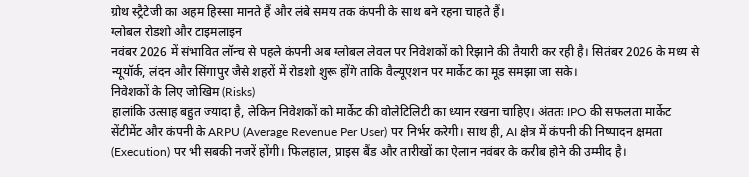ग्रोथ स्ट्रैटेजी का अहम हिस्सा मानते हैं और लंबे समय तक कंपनी के साथ बने रहना चाहते हैं।
ग्लोबल रोडशो और टाइमलाइन
नवंबर 2026 में संभावित लॉन्च से पहले कंपनी अब ग्लोबल लेवल पर निवेशकों को रिझाने की तैयारी कर रही है। सितंबर 2026 के मध्य से न्यूयॉर्क, लंदन और सिंगापुर जैसे शहरों में रोडशो शुरू होंगे ताकि वैल्यूएशन पर मार्केट का मूड समझा जा सके।
निवेशकों के लिए जोखिम (Risks)
हालांकि उत्साह बहुत ज्यादा है, लेकिन निवेशकों को मार्केट की वोलेटिलिटी का ध्यान रखना चाहिए। अंततः IPO की सफलता मार्केट सेंटीमेंट और कंपनी के ARPU (Average Revenue Per User) पर निर्भर करेगी। साथ ही, AI क्षेत्र में कंपनी की निष्पादन क्षमता (Execution) पर भी सबकी नजरें होंगी। फिलहाल, प्राइस बैंड और तारीखों का ऐलान नवंबर के करीब होने की उम्मीद है।